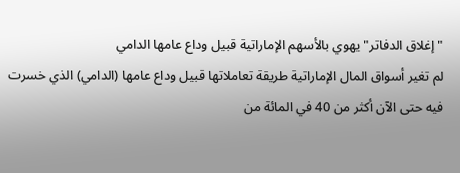"إغلاق الدفاتر" يهوي بالأسهم الإماراتية قبيل وداع عامها الدامي
لم تغير أسواق المال الإماراتية طريقة تعاملاتها قبيل وداع عامها (الدامي) الذي خسرت فيه حتى الآن أكثر من 40 في المائة من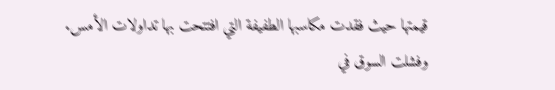قيمتها حيث فقدت مكاسبها الطفيفة التي افتتحت بها تداولات الأمس.
وفشلت السوق في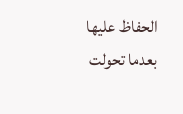الحفاظ عليها بعدما تحولت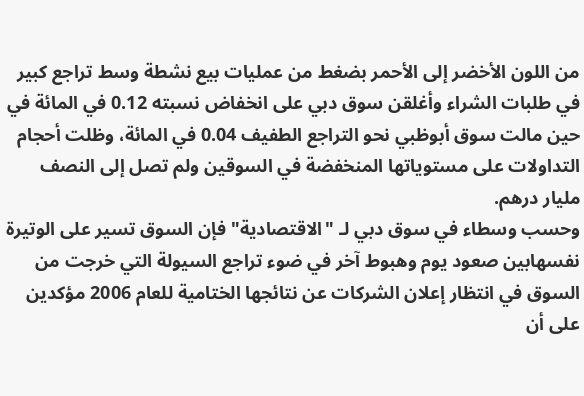من اللون الأخضر إلى الأحمر بضغط من عمليات بيع نشطة وسط تراجع كبير في طلبات الشراء وأغلقن سوق دبي على انخفاض نسبته 0.12 في المائة في حين مالت سوق أبوظبي نحو التراجع الطفيف 0.04 في المائة، وظلت أحجام التداولات على مستوياتها المنخفضة في السوقين ولم تصل إلى النصف مليار درهم.
وحسب وسطاء في سوق دبي لـ "الاقتصادية" فإن السوق تسير على الوتيرة نفسهابين صعود يوم وهبوط آخر في ضوء تراجع السيولة التي خرجت من السوق في انتظار إعلان الشركات عن نتائجها الختامية للعام 2006 مؤكدين على أن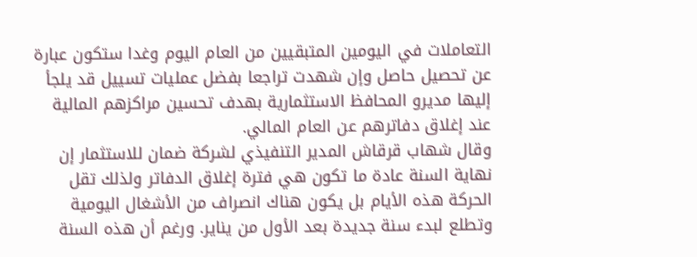التعاملات في اليومين المتبقيين من العام اليوم وغدا ستكون عبارة عن تحصيل حاصل وإن شهدت تراجعا بفضل عمليات تسييل قد يلجأ إليها مديرو المحافظ الاستثمارية بهدف تحسين مراكزهم المالية عند إغلاق دفاترهم عن العام المالي.
وقال شهاب قرقاش المدير التنفيذي لشركة ضمان للاستثمار إن نهاية السنة عادة ما تكون هي فترة إغلاق الدفاتر ولذلك تقل الحركة هذه الأيام بل يكون هناك انصراف من الأشغال اليومية وتطلع لبدء سنة جديدة بعد الأول من يناير. ورغم أن هذه السنة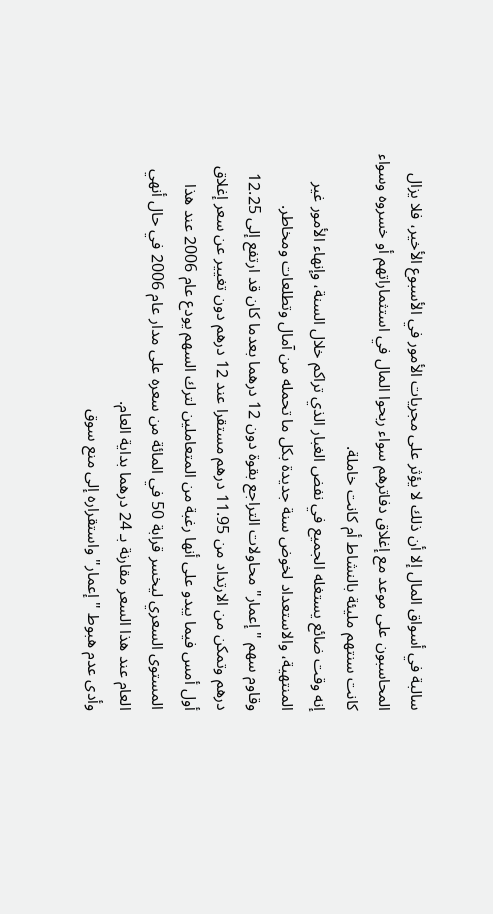سالبة في أسواق المال إلا أن ذلك لا يؤثر على مجريات الأمور في الأسبوع الأخير، فلا يزال المحاسبون على موعد مع إغلاق دفاترهم سواء ربحوا المال في استثماراتهم أو خسروه وسواء كانت سنتهم مليئة بالنشاط أم كانت خاملة.
إنه وقت ضائع يستغله الجميع في نفض الغبار الذي تراكم خلال السنة، وإنهاء الأمور غير المنتهية، والاستعداد لخوض سنة جديدة بكل ما تحمله من آمال وتطلعات ومخاطر.
وقاوم سهم "إعمار" محاولات التراجع بقوة دون 12 درهما بعدما كان قد ارتفع إلى 12.25 درهم وتمكن من الارتداد من 11.95 درهم مستقرا عند 12 درهم دون تغيير عن سعر إغلاق أول أمس فيما يبدو على أنها رغبة من المتعاملين لترك السهم يودع عام 2006 عند هذا المستوى السعري ليخسر قرابة 50 في المائة من سعره على مدار عام 2006 في حال أنهي العام عند هذا السعر مقارنة بـ 24 درهما بداية العام.
وأدى عدم هبوط "إعمار" واستقراره إلى منع سوق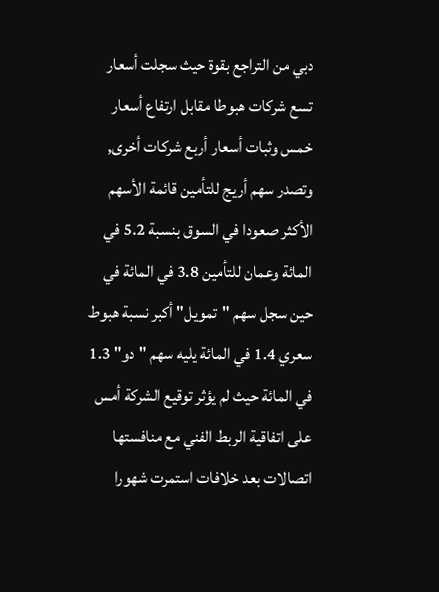دبي من التراجع بقوة حيث سجلت أسعار تسع شركات هبوطا مقابل ارتفاع أسعار خمس وثبات أسعار أربع شركات أخرى, وتصدر سهم أريج للتأمين قائمة الأسهم الأكثر صعودا في السوق بنسبة 5.2 في المائة وعمان للتأمين 3.8 في المائة في حين سجل سهم "تمويل" أكبر نسبة هبوط سعري 1.4 في المائة يليه سهم "دو" 1.3 في المائة حيث لم يؤثر توقيع الشركة أمس على اتفاقية الربط الفني مع منافستها اتصالات بعد خلافات استمرت شهورا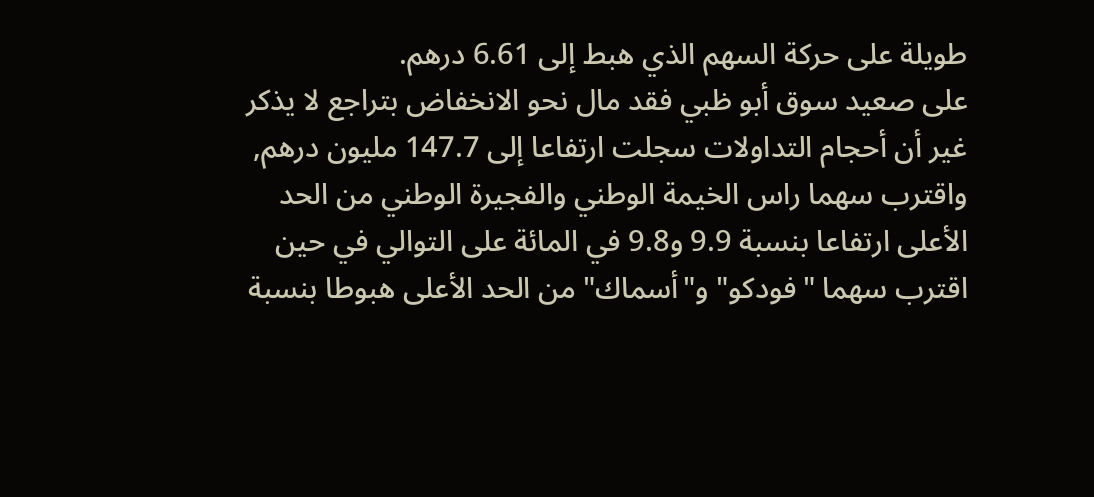طويلة على حركة السهم الذي هبط إلى 6.61 درهم.
على صعيد سوق أبو ظبي فقد مال نحو الانخفاض بتراجع لا يذكر غير أن أحجام التداولات سجلت ارتفاعا إلى 147.7 مليون درهم, واقترب سهما راس الخيمة الوطني والفجيرة الوطني من الحد الأعلى ارتفاعا بنسبة 9.9 و9.8 في المائة على التوالي في حين اقترب سهما "فودكو" و"أسماك" من الحد الأعلى هبوطا بنسبة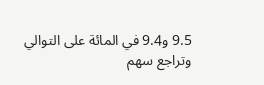9.5 و9.4 في المائة على التوالي وتراجع سهم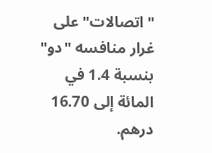"اتصالات" على غرار منافسه "دو" بنسبة 1.4 في المائة إلى 16.70 درهم.